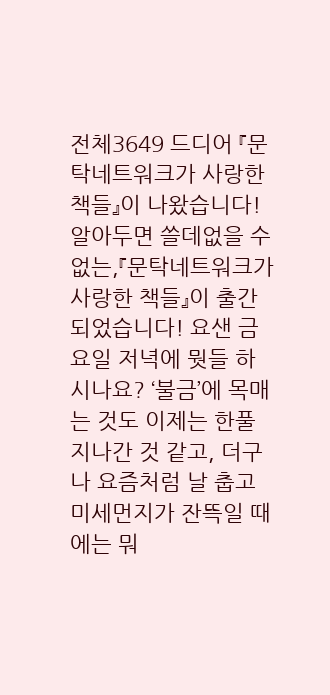전체3649 드디어 『문탁네트워크가 사랑한 책들』이 나왔습니다! 알아두면 쓸데없을 수 없는,『문탁네트워크가 사랑한 책들』이 출간되었습니다! 요샌 금요일 저녁에 뭣들 하시나요? ‘불금’에 목매는 것도 이제는 한풀 지나간 것 같고, 더구나 요즘처럼 날 춥고 미세먼지가 잔뜩일 때에는 뭐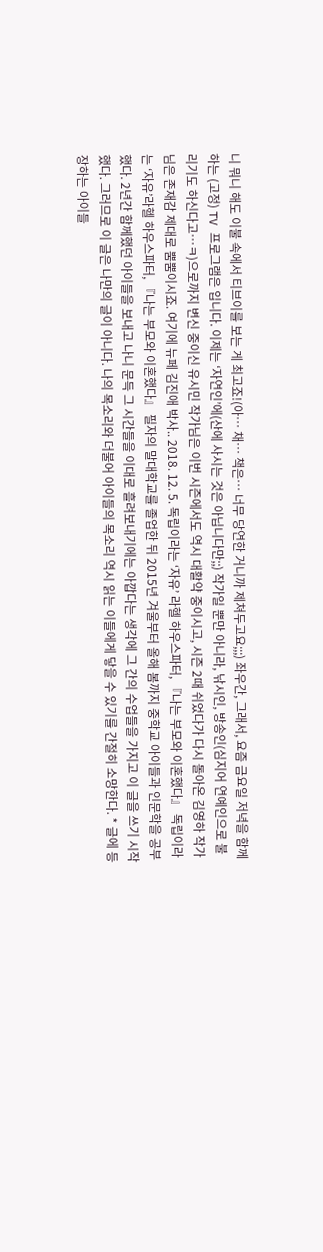니 뭐니 해도 이불 속에서 티브이를 보는 게 최고죠!(아… 채… 책은… 너무 당연한 거니까 제쳐두고요;;;) 좌우간, 그래서, 요즘 금요일 저녁을 함께하는 (고정) TV 프로그램은 입니다. 이제는 ‘자연인’에(산에 사시는 것은 아닙니다만;;) 작가일 뿐만 아니라, 낚시인, 방송인(심지어 연예인으로 불리기도 하신다고…ㅋ)으로까지 변신 중이신 유시민 작가님은 이번 시즌에서도 역시 대활약 중이시고, 시즌 2때 쉬었다가 다시 돌아온 김영하 작가님은 존재감 제대로 뿜뿜이시죠. 여기에 뉴페 김진애 박사.. 2018. 12. 5. 독립이라는 ‘자유’ 라헬 하우스파터, 『나는 부모와 이혼했다』 독립이라는 ‘자유’라헬 하우스파터, 『나는 부모와 이혼했다』 필자의 말대학교를 졸업한 뒤 2015년 겨울부터 올해 봄까지 중학교 아이들과 인문학을 공부했다. 2년간 함께했던 아이들을 보내고 나니 문득 그 시간들을 이대로 흘려보내기에는 아깝다는 생각에 그 간의 수업들을 가지고 이 글을 쓰기 시작했다. 그러므로 이 글은 나만의 글이 아니다. 나의 목소리와 더불어 아이들의 목소리 역시 읽는 이들에게 닿을 수 있기를 간절히 소망한다. * 글에 등장하는 아이들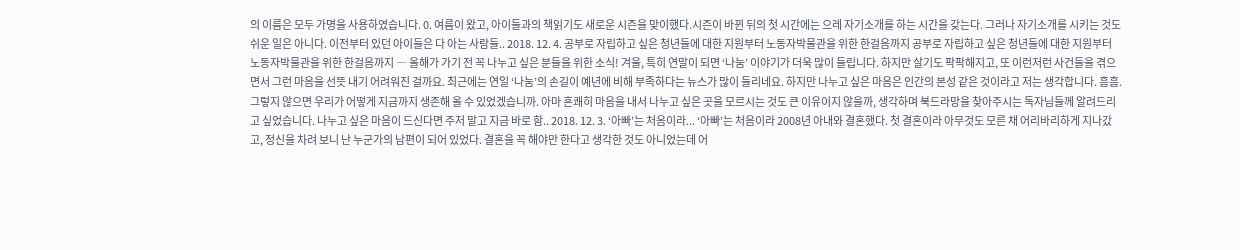의 이름은 모두 가명을 사용하였습니다. 0. 여름이 왔고, 아이들과의 책읽기도 새로운 시즌을 맞이했다.시즌이 바뀐 뒤의 첫 시간에는 으레 자기소개를 하는 시간을 갖는다. 그러나 자기소개를 시키는 것도 쉬운 일은 아니다. 이전부터 있던 아이들은 다 아는 사람들.. 2018. 12. 4. 공부로 자립하고 싶은 청년들에 대한 지원부터 노동자박물관을 위한 한걸음까지 공부로 자립하고 싶은 청년들에 대한 지원부터 노동자박물관을 위한 한걸음까지 ― 올해가 가기 전 꼭 나누고 싶은 분들을 위한 소식! 겨울, 특히 연말이 되면 ‘나눔’ 이야기가 더욱 많이 들립니다. 하지만 살기도 팍팍해지고, 또 이런저런 사건들을 겪으면서 그런 마음을 선뜻 내기 어려워진 걸까요. 최근에는 연일 ‘나눔’의 손길이 예년에 비해 부족하다는 뉴스가 많이 들리네요. 하지만 나누고 싶은 마음은 인간의 본성 같은 것이라고 저는 생각합니다. 흠흠. 그렇지 않으면 우리가 어떻게 지금까지 생존해 올 수 있었겠습니까. 아마 흔쾌히 마음을 내서 나누고 싶은 곳을 모르시는 것도 큰 이유이지 않을까, 생각하며 북드라망을 찾아주시는 독자님들께 알려드리고 싶었습니다. 나누고 싶은 마음이 드신다면 주저 말고 지금 바로 함.. 2018. 12. 3. ‘아빠’는 처음이라... ‘아빠’는 처음이라 2008년 아내와 결혼했다. 첫 결혼이라 아무것도 모른 채 어리바리하게 지나갔고, 정신을 차려 보니 난 누군가의 남편이 되어 있었다. 결혼을 꼭 해야만 한다고 생각한 것도 아니었는데 어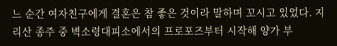느 순간 여자친구에게 결혼은 참 좋은 것이라 말하며 꼬시고 있었다. 지리산 종주 중 벽소령대피소에서의 프로포즈부터 시작해 양가 부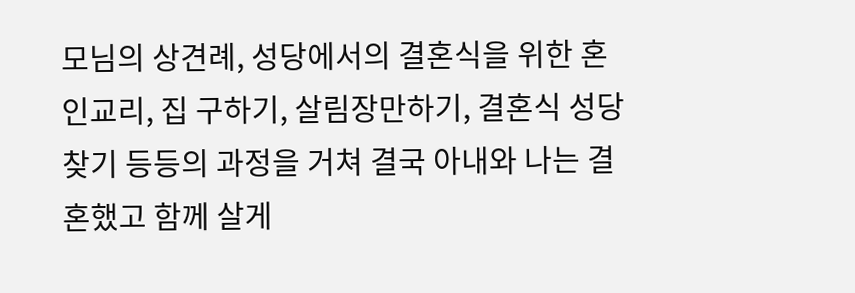모님의 상견례, 성당에서의 결혼식을 위한 혼인교리, 집 구하기, 살림장만하기, 결혼식 성당 찾기 등등의 과정을 거쳐 결국 아내와 나는 결혼했고 함께 살게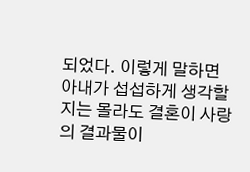되었다. 이렇게 말하면 아내가 섭섭하게 생각할지는 몰라도 결혼이 사랑의 결과물이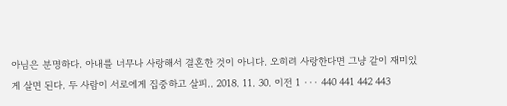아님은 분명하다. 아내를 너무나 사랑해서 결혼한 것이 아니다. 오히려 사랑한다면 그냥 같이 재미있게 살면 된다. 두 사람이 서로에게 집중하고 살피.. 2018. 11. 30. 이전 1 ··· 440 441 442 443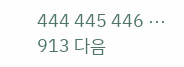444 445 446 ··· 913 다음